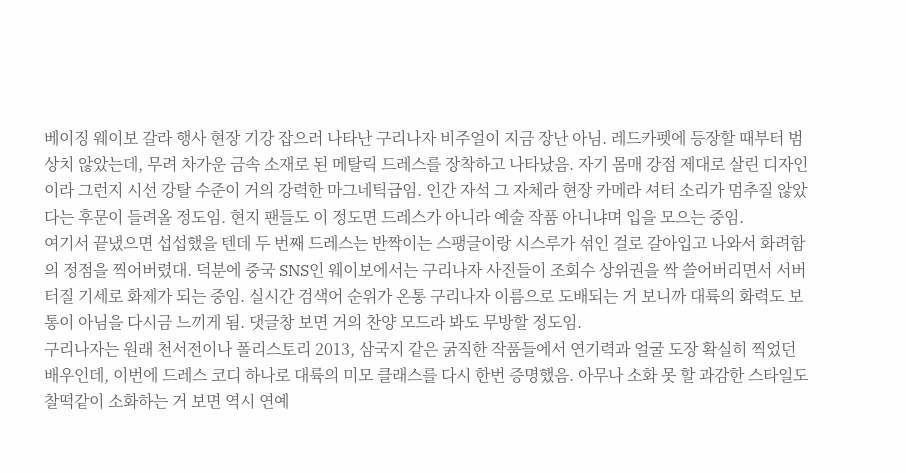베이징 웨이보 갈라 행사 현장 기강 잡으러 나타난 구리나자 비주얼이 지금 장난 아님. 레드카펫에 등장할 때부터 범상치 않았는데, 무려 차가운 금속 소재로 된 메탈릭 드레스를 장착하고 나타났음. 자기 몸매 강점 제대로 살린 디자인이라 그런지 시선 강탈 수준이 거의 강력한 마그네틱급임. 인간 자석 그 자체라 현장 카메라 셔터 소리가 멈추질 않았다는 후문이 들려올 정도임. 현지 팬들도 이 정도면 드레스가 아니라 예술 작품 아니냐며 입을 모으는 중임.
여기서 끝냈으면 섭섭했을 텐데 두 번째 드레스는 반짝이는 스팽글이랑 시스루가 섞인 걸로 갈아입고 나와서 화려함의 정점을 찍어버렸대. 덕분에 중국 SNS인 웨이보에서는 구리나자 사진들이 조회수 상위권을 싹 쓸어버리면서 서버 터질 기세로 화제가 되는 중임. 실시간 검색어 순위가 온통 구리나자 이름으로 도배되는 거 보니까 대륙의 화력도 보통이 아님을 다시금 느끼게 됨. 댓글창 보면 거의 찬양 모드라 봐도 무방할 정도임.
구리나자는 원래 천서전이나 폴리스토리 2013, 삼국지 같은 굵직한 작품들에서 연기력과 얼굴 도장 확실히 찍었던 배우인데, 이번에 드레스 코디 하나로 대륙의 미모 클래스를 다시 한번 증명했음. 아무나 소화 못 할 과감한 스타일도 찰떡같이 소화하는 거 보면 역시 연예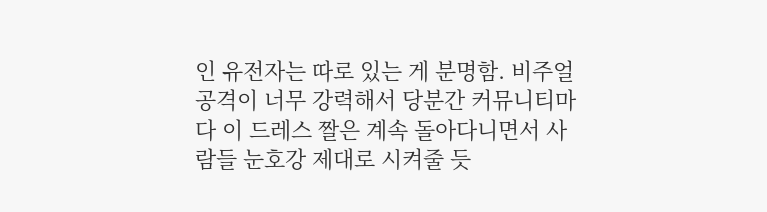인 유전자는 따로 있는 게 분명함. 비주얼 공격이 너무 강력해서 당분간 커뮤니티마다 이 드레스 짤은 계속 돌아다니면서 사람들 눈호강 제대로 시켜줄 듯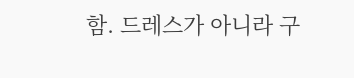함. 드레스가 아니라 구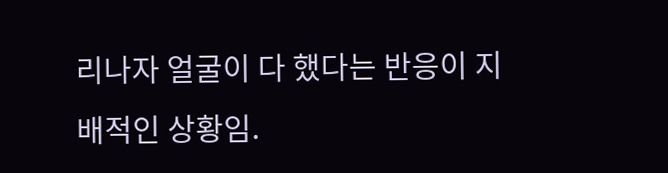리나자 얼굴이 다 했다는 반응이 지배적인 상황임.